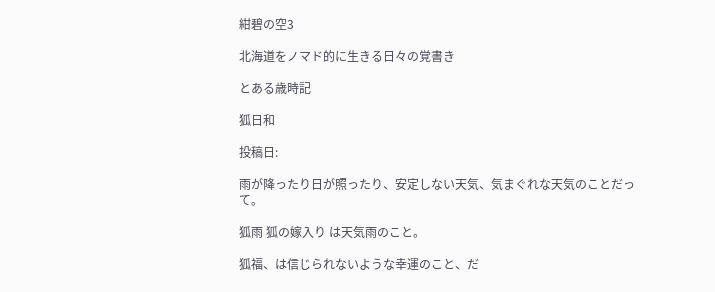紺碧の空3

北海道をノマド的に生きる日々の覚書き

とある歳時記

狐日和

投稿日:

雨が降ったり日が照ったり、安定しない天気、気まぐれな天気のことだって。

狐雨 狐の嫁入り は天気雨のこと。

狐福、は信じられないような幸運のこと、だ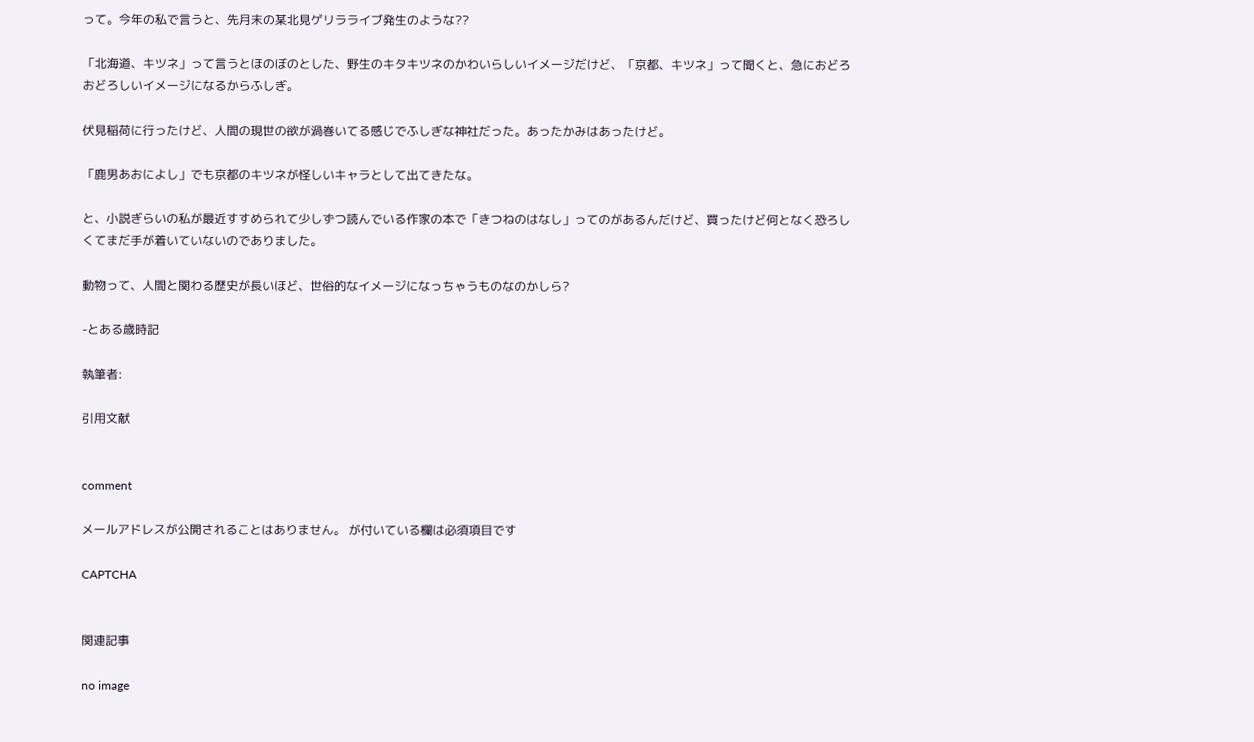って。今年の私で言うと、先月末の某北見ゲリラライブ発生のような??

「北海道、キツネ」って言うとほのぼのとした、野生のキタキツネのかわいらしいイメージだけど、「京都、キツネ」って聞くと、急におどろおどろしいイメージになるからふしぎ。

伏見稲荷に行ったけど、人間の現世の欲が渦巻いてる感じでふしぎな神社だった。あったかみはあったけど。

「鹿男あおによし」でも京都のキツネが怪しいキャラとして出てきたな。

と、小説ぎらいの私が最近すすめられて少しずつ読んでいる作家の本で「きつねのはなし」ってのがあるんだけど、買ったけど何となく恐ろしくてまだ手が着いていないのでありました。

動物って、人間と関わる歴史が長いほど、世俗的なイメージになっちゃうものなのかしら?

-とある歳時記

執筆者:

引用文献


comment

メールアドレスが公開されることはありません。 が付いている欄は必須項目です

CAPTCHA


関連記事

no image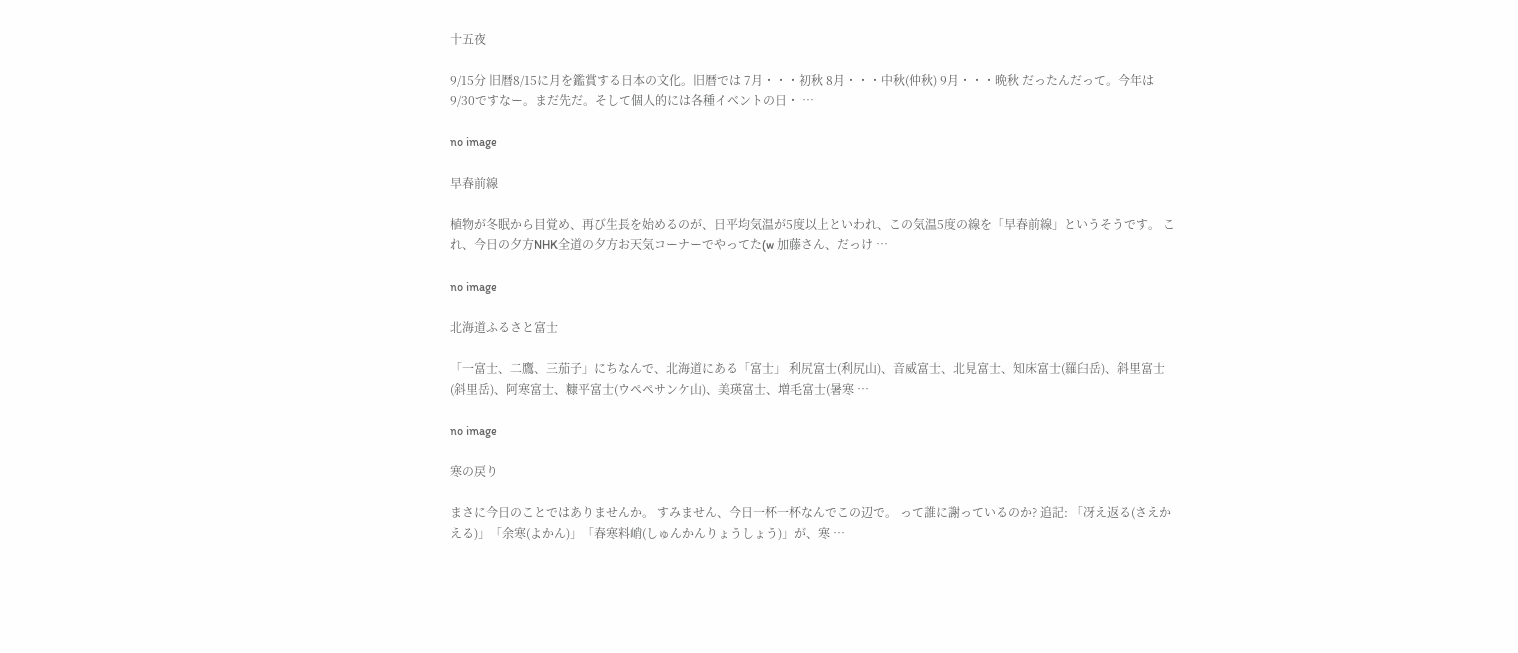十五夜

9/15分 旧暦8/15に月を鑑賞する日本の文化。旧暦では 7月・・・初秋 8月・・・中秋(仲秋) 9月・・・晩秋 だったんだって。今年は9/30ですなー。まだ先だ。そして個人的には各種イベントの日・ …

no image

早春前線

植物が冬眠から目覚め、再び生長を始めるのが、日平均気温が5度以上といわれ、この気温5度の線を「早春前線」というそうです。 これ、今日の夕方NHK全道の夕方お天気コーナーでやってた(w 加藤さん、だっけ …

no image

北海道ふるさと富士

「一富士、二鷹、三茄子」にちなんで、北海道にある「富士」 利尻富士(利尻山)、音威富士、北見富士、知床富士(羅臼岳)、斜里富士(斜里岳)、阿寒富士、糠平富士(ウペペサンケ山)、美瑛富士、増毛富士(暑寒 …

no image

寒の戻り

まさに今日のことではありませんか。 すみません、今日一杯一杯なんでこの辺で。 って誰に謝っているのか? 追記: 「冴え返る(さえかえる)」「余寒(よかん)」「春寒料峭(しゅんかんりょうしょう)」が、寒 …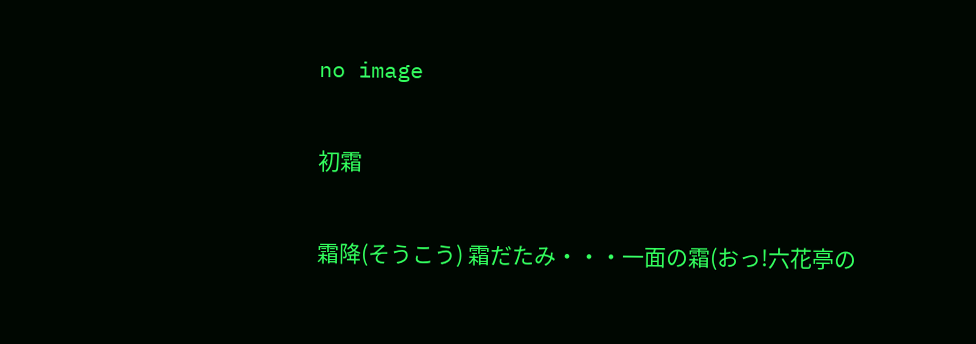no image

初霜

霜降(そうこう) 霜だたみ・・・一面の霜(おっ!六花亭の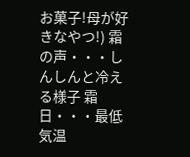お菓子!母が好きなやつ!) 霜の声・・・しんしんと冷える様子 霜日・・・最低気温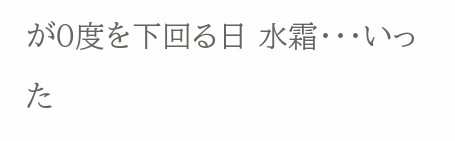が0度を下回る日 水霜・・・いった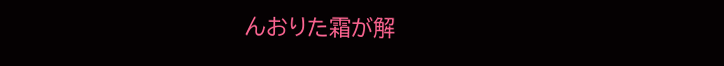んおりた霜が解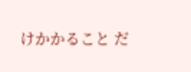けかかること だ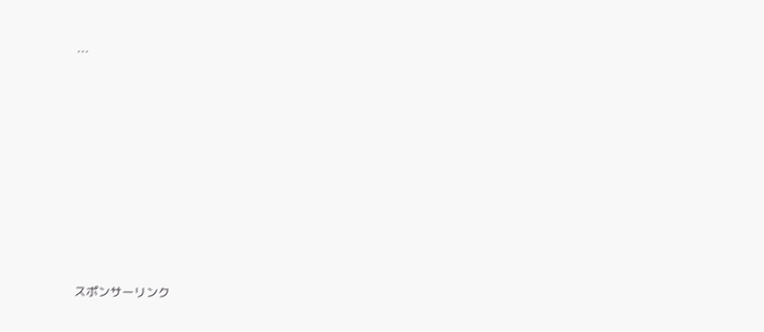…











スポンサーリンク